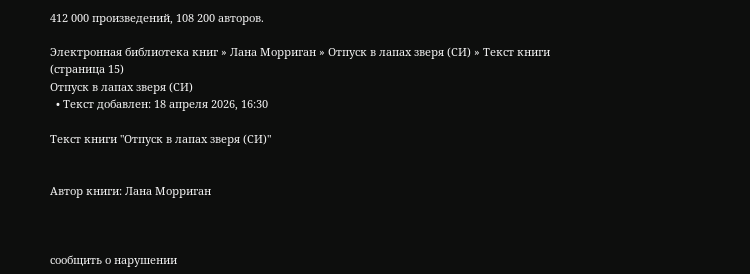412 000 произведений, 108 200 авторов.

Электронная библиотека книг » Лана Морриган » Отпуск в лапах зверя (СИ) » Текст книги (страница 15)
Отпуск в лапах зверя (СИ)
  • Текст добавлен: 18 апреля 2026, 16:30

Текст книги "Отпуск в лапах зверя (СИ)"


Автор книги: Лана Морриган



сообщить о нарушении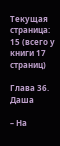Текущая страница: 15 (всего у книги 17 страниц)

Глава 36. Даша

– На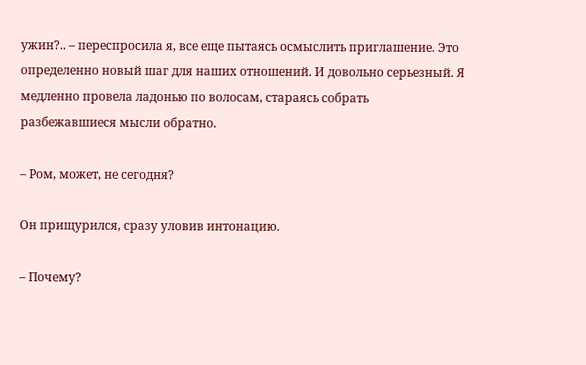ужин?.. – переспросила я, все еще пытаясь осмыслить приглашение. Это определенно новый шаг для наших отношений. И довольно серьезный. Я медленно провела ладонью по волосам, стараясь собрать разбежавшиеся мысли обратно.

– Ром, может, не сегодня?

Он прищурился, сразу уловив интонацию.

– Почему?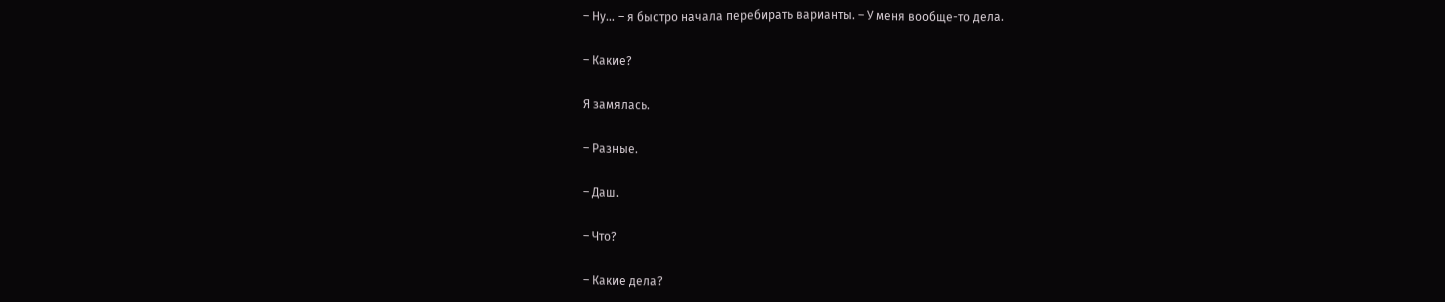– Ну… – я быстро начала перебирать варианты. – У меня вообще-то дела.

– Какие?

Я замялась.

– Разные.

– Даш.

– Что?

– Какие дела?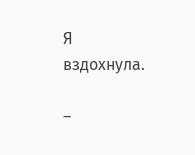Я вздохнула.

–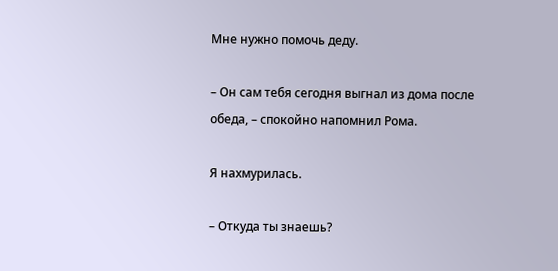Мне нужно помочь деду.

– Он сам тебя сегодня выгнал из дома после обеда, – спокойно напомнил Рома.

Я нахмурилась.

– Откуда ты знаешь?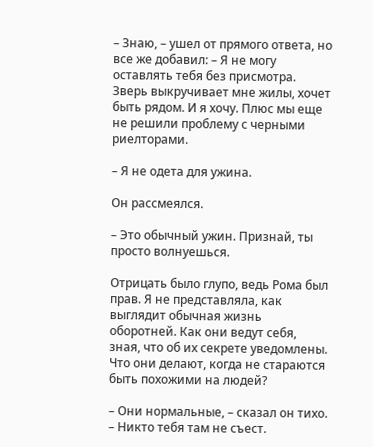– Знаю, – ушел от прямого ответа, но все же добавил: – Я не могу оставлять тебя без присмотра. Зверь выкручивает мне жилы, хочет быть рядом. И я хочу. Плюс мы еще не решили проблему с черными риелторами.

– Я не одета для ужина.

Он рассмеялся.

– Это обычный ужин. Признай, ты просто волнуешься.

Отрицать было глупо, ведь Рома был прав. Я не представляла, как выглядит обычная жизнь оборотней. Как они ведут себя, зная, что об их секрете уведомлены. Что они делают, когда не стараются быть похожими на людей?

– Они нормальные, – сказал он тихо. – Никто тебя там не съест.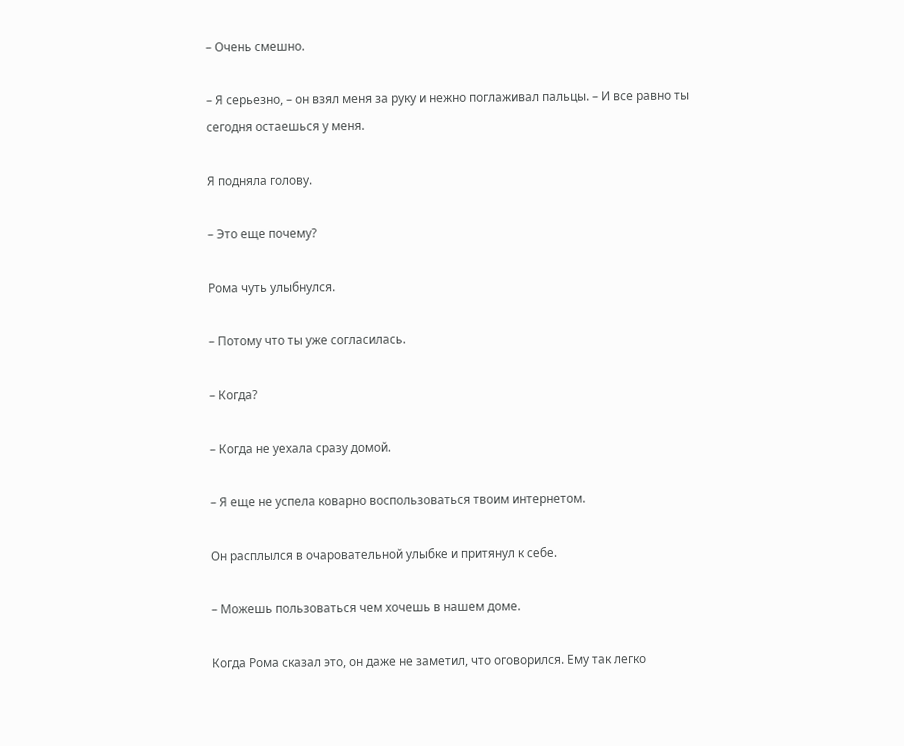– Очень смешно.

– Я серьезно, – он взял меня за руку и нежно поглаживал пальцы. – И все равно ты сегодня остаешься у меня.

Я подняла голову.

– Это еще почему?

Рома чуть улыбнулся.

– Потому что ты уже согласилась.

– Когда?

– Когда не уехала сразу домой.

– Я еще не успела коварно воспользоваться твоим интернетом.

Он расплылся в очаровательной улыбке и притянул к себе.

– Можешь пользоваться чем хочешь в нашем доме.

Когда Рома сказал это, он даже не заметил, что оговорился. Ему так легко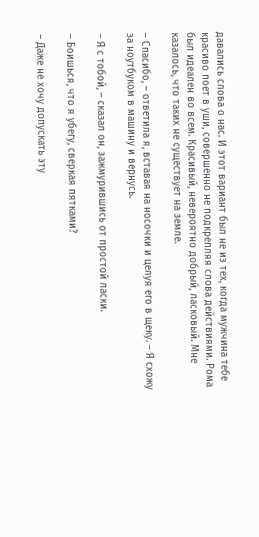давались слова о нас. И этот вариант был не из тех, когда мужчина тебе красиво поет в уши, совершенно не подкрепляя слова действиями. Рома был идеален во всем. Красивый, невероятно добрый, ласковый. Мне казалось, что таких не существует на земле.

– Спасибо, – ответила я, вставая на носочки и целуя его в щеку. – Я схожу за ноутбуком в машину и вернусь.

– Я с тобой, – сказал он, зажмурившись от простой ласки.

– Боишься, что я убегу, сверкая пятками?

– Даже не хочу допускать эту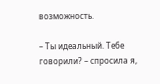возможность.

– Ты идеальный. Тебе говорили? – спросила я,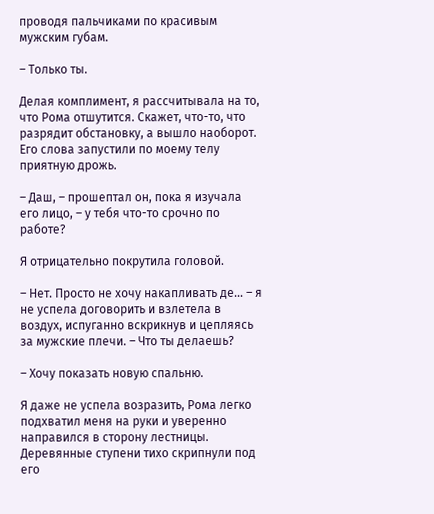проводя пальчиками по красивым мужским губам.

– Только ты.

Делая комплимент, я рассчитывала на то, что Рома отшутится. Скажет, что-то, что разрядит обстановку, а вышло наоборот. Его слова запустили по моему телу приятную дрожь.

– Даш, – прошептал он, пока я изучала его лицо, – у тебя что-то срочно по работе?

Я отрицательно покрутила головой.

– Нет. Просто не хочу накапливать де… – я не успела договорить и взлетела в воздух, испуганно вскрикнув и цепляясь за мужские плечи. – Что ты делаешь?

– Хочу показать новую спальню.

Я даже не успела возразить, Рома легко подхватил меня на руки и уверенно направился в сторону лестницы. Деревянные ступени тихо скрипнули под его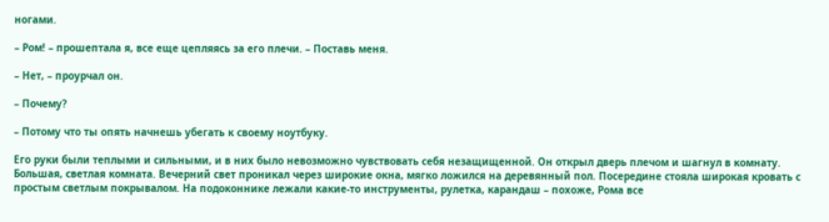ногами.

– Ром! – прошептала я, все еще цепляясь за его плечи. – Поставь меня.

– Нет, – проурчал он.

– Почему?

– Потому что ты опять начнешь убегать к своему ноутбуку.

Его руки были теплыми и сильными, и в них было невозможно чувствовать себя незащищенной. Он открыл дверь плечом и шагнул в комнату. Большая, светлая комната. Вечерний свет проникал через широкие окна, мягко ложился на деревянный пол. Посередине стояла широкая кровать с простым светлым покрывалом. На подоконнике лежали какие-то инструменты, рулетка, карандаш – похоже, Рома все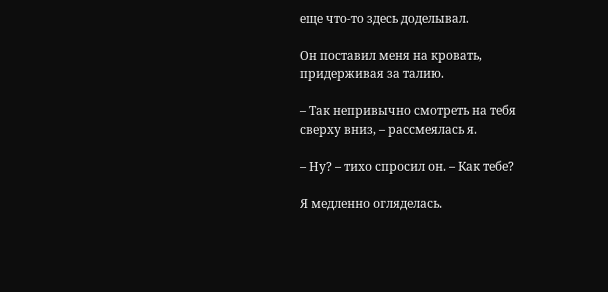еще что-то здесь доделывал.

Он поставил меня на кровать, придерживая за талию.

– Так непривычно смотреть на тебя сверху вниз, – рассмеялась я.

– Ну? – тихо спросил он. – Как тебе?

Я медленно огляделась.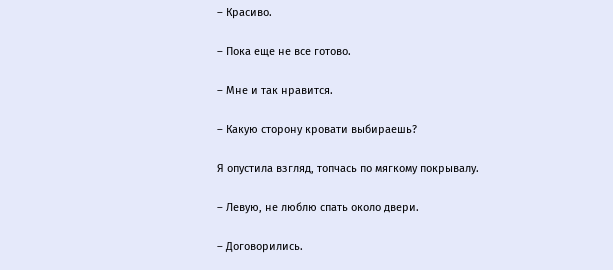– Красиво.

– Пока еще не все готово.

– Мне и так нравится.

– Какую сторону кровати выбираешь?

Я опустила взгляд, топчась по мягкому покрывалу.

– Левую, не люблю спать около двери.

– Договорились.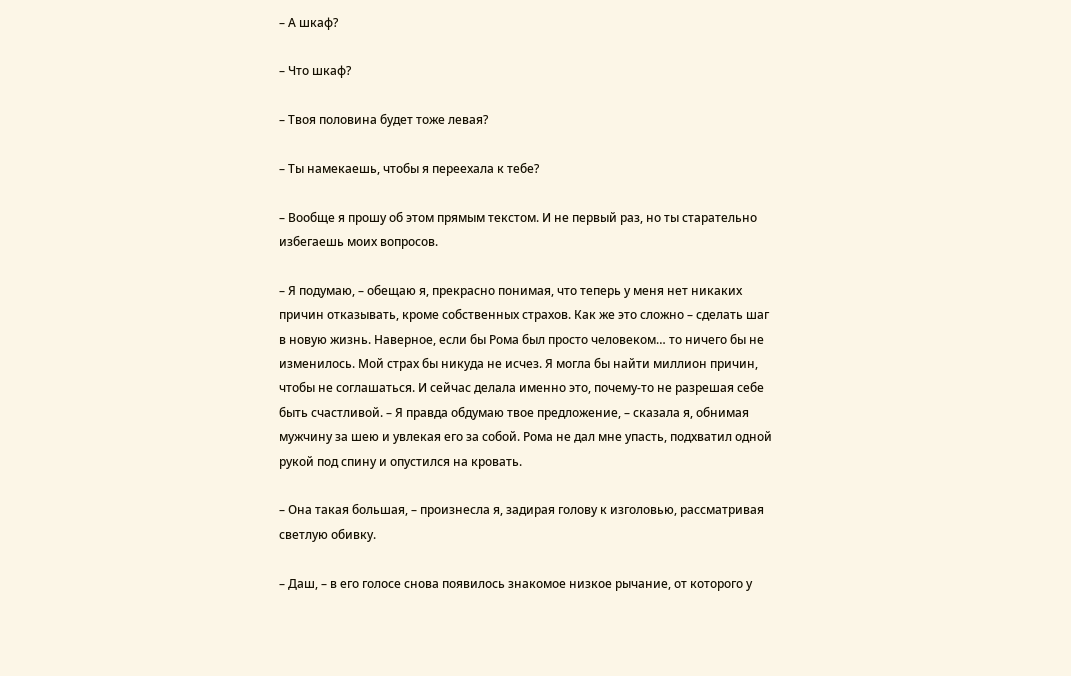– А шкаф?

– Что шкаф?

– Твоя половина будет тоже левая?

– Ты намекаешь, чтобы я переехала к тебе?

– Вообще я прошу об этом прямым текстом. И не первый раз, но ты старательно избегаешь моих вопросов.

– Я подумаю, – обещаю я, прекрасно понимая, что теперь у меня нет никаких причин отказывать, кроме собственных страхов. Как же это сложно – сделать шаг в новую жизнь. Наверное, если бы Рома был просто человеком… то ничего бы не изменилось. Мой страх бы никуда не исчез. Я могла бы найти миллион причин, чтобы не соглашаться. И сейчас делала именно это, почему-то не разрешая себе быть счастливой. – Я правда обдумаю твое предложение, – сказала я, обнимая мужчину за шею и увлекая его за собой. Рома не дал мне упасть, подхватил одной рукой под спину и опустился на кровать.

– Она такая большая, – произнесла я, задирая голову к изголовью, рассматривая светлую обивку.

– Даш, – в его голосе снова появилось знакомое низкое рычание, от которого у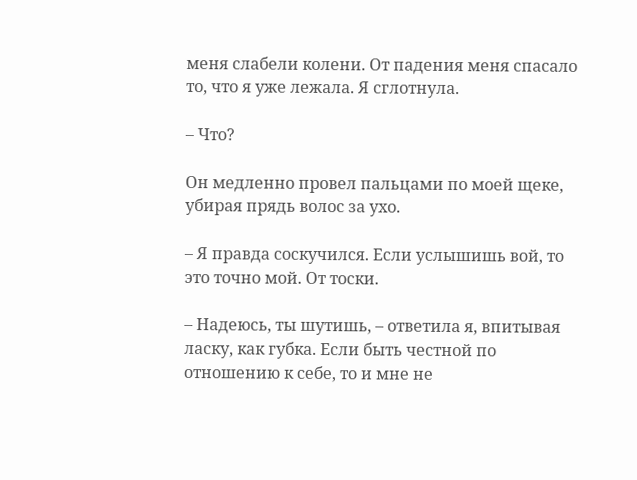меня слабели колени. От падения меня спасало то, что я уже лежала. Я сглотнула.

– Что?

Он медленно провел пальцами по моей щеке, убирая прядь волос за ухо.

– Я правда соскучился. Если услышишь вой, то это точно мой. От тоски.

– Надеюсь, ты шутишь, – ответила я, впитывая ласку, как губка. Если быть честной по отношению к себе, то и мне не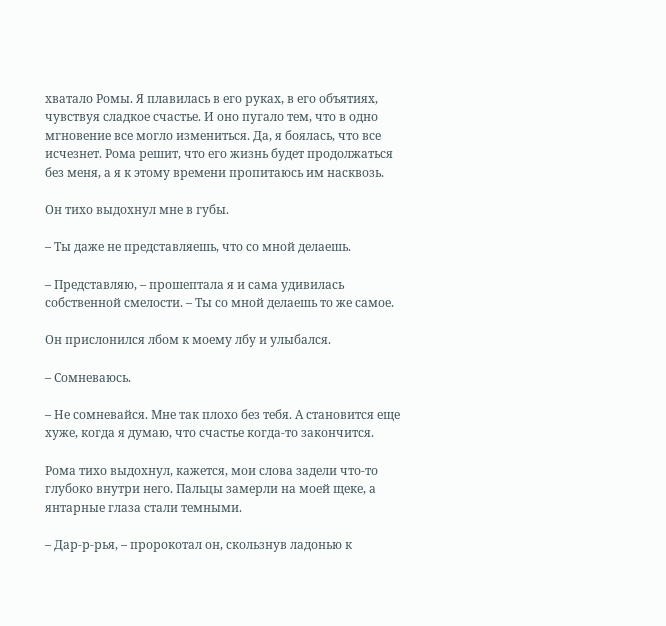хватало Ромы. Я плавилась в его руках, в его объятиях, чувствуя сладкое счастье. И оно пугало тем, что в одно мгновение все могло измениться. Да, я боялась, что все исчезнет. Рома решит, что его жизнь будет продолжаться без меня, а я к этому времени пропитаюсь им насквозь.

Он тихо выдохнул мне в губы.

– Ты даже не представляешь, что со мной делаешь.

– Представляю, – прошептала я и сама удивилась собственной смелости. – Ты со мной делаешь то же самое.

Он прислонился лбом к моему лбу и улыбался.

– Сомневаюсь.

– Не сомневайся. Мне так плохо без тебя. А становится еще хуже, когда я думаю, что счастье когда-то закончится.

Рома тихо выдохнул, кажется, мои слова задели что-то глубоко внутри него. Пальцы замерли на моей щеке, а янтарные глаза стали темными.

– Дар-р-рья, – пророкотал он, скользнув ладонью к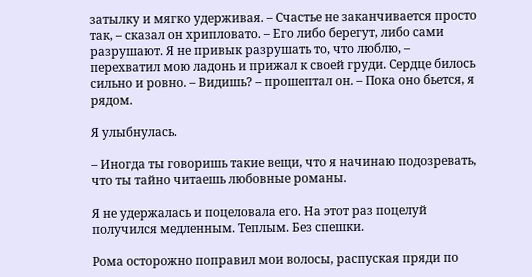затылку и мягко удерживая. – Счастье не заканчивается просто так, – сказал он хрипловато. – Его либо берегут, либо сами разрушают. Я не привык разрушать то, что люблю, – перехватил мою ладонь и прижал к своей груди. Сердце билось сильно и ровно. – Видишь? – прошептал он. – Пока оно бьется, я рядом.

Я улыбнулась.

– Иногда ты говоришь такие вещи, что я начинаю подозревать, что ты тайно читаешь любовные романы.

Я не удержалась и поцеловала его. На этот раз поцелуй получился медленным. Теплым. Без спешки.

Рома осторожно поправил мои волосы, распуская пряди по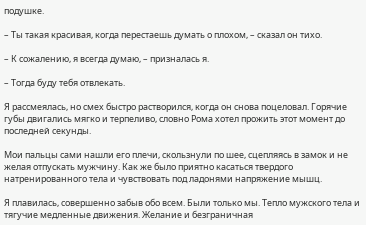подушке.

– Ты такая красивая, когда перестаешь думать о плохом, – сказал он тихо.

– К сожалению, я всегда думаю, – призналась я.

– Тогда буду тебя отвлекать.

Я рассмеялась, но смех быстро растворился, когда он снова поцеловал. Горячие губы двигались мягко и терпеливо, словно Рома хотел прожить этот момент до последней секунды.

Мои пальцы сами нашли его плечи, скользнули по шее, сцепляясь в замок и не желая отпускать мужчину. Как же было приятно касаться твердого натренированного тела и чувствовать под ладонями напряжение мышц.

Я плавилась, совершенно забыв обо всем. Были только мы. Тепло мужского тела и тягучие медленные движения. Желание и безграничная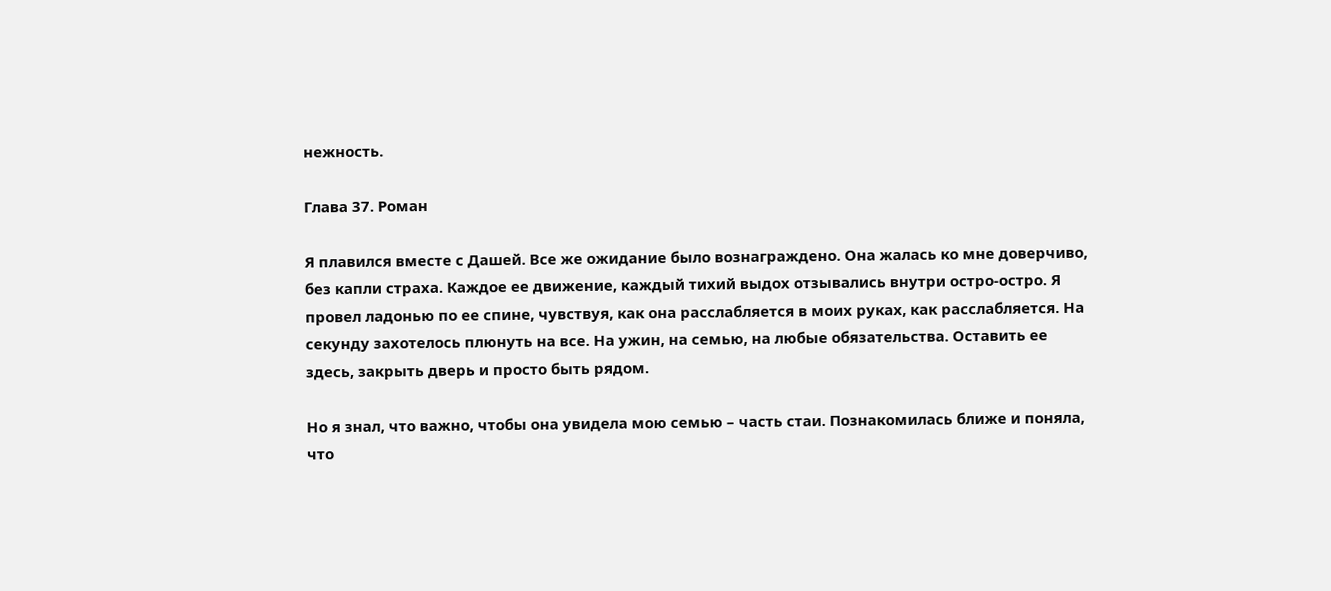нежность.

Глава 37. Роман

Я плавился вместе с Дашей. Все же ожидание было вознаграждено. Она жалась ко мне доверчиво, без капли страха. Каждое ее движение, каждый тихий выдох отзывались внутри остро-остро. Я провел ладонью по ее спине, чувствуя, как она расслабляется в моих руках, как расслабляется. На секунду захотелось плюнуть на все. На ужин, на семью, на любые обязательства. Оставить ее здесь, закрыть дверь и просто быть рядом.

Но я знал, что важно, чтобы она увидела мою семью – часть стаи. Познакомилась ближе и поняла, что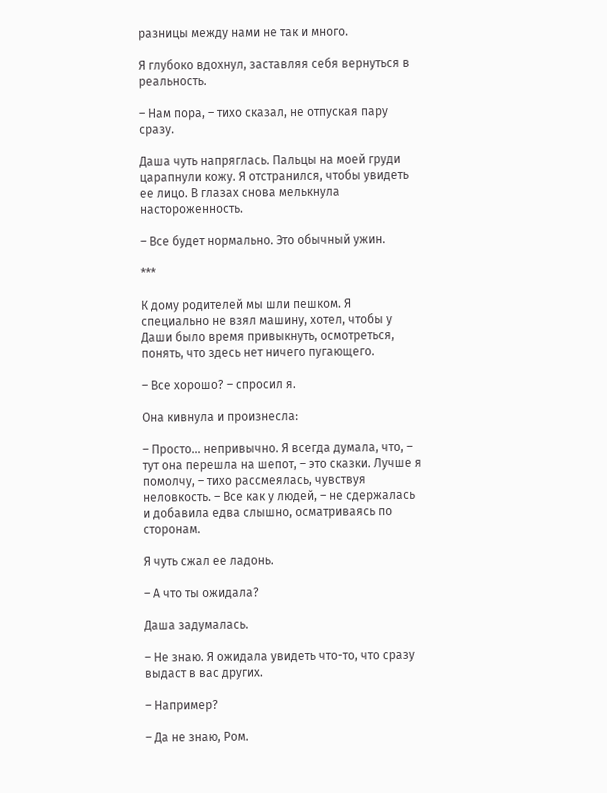разницы между нами не так и много.

Я глубоко вдохнул, заставляя себя вернуться в реальность.

– Нам пора, – тихо сказал, не отпуская пару сразу.

Даша чуть напряглась. Пальцы на моей груди царапнули кожу. Я отстранился, чтобы увидеть ее лицо. В глазах снова мелькнула настороженность.

– Все будет нормально. Это обычный ужин.

***

К дому родителей мы шли пешком. Я специально не взял машину, хотел, чтобы у Даши было время привыкнуть, осмотреться, понять, что здесь нет ничего пугающего.

– Все хорошо? – спросил я.

Она кивнула и произнесла:

– Просто… непривычно. Я всегда думала, что, – тут она перешла на шепот, – это сказки. Лучше я помолчу, – тихо рассмеялась, чувствуя неловкость. – Все как у людей, – не сдержалась и добавила едва слышно, осматриваясь по сторонам.

Я чуть сжал ее ладонь.

– А что ты ожидала?

Даша задумалась.

– Не знаю. Я ожидала увидеть что-то, что сразу выдаст в вас других.

– Например?

– Да не знаю, Ром.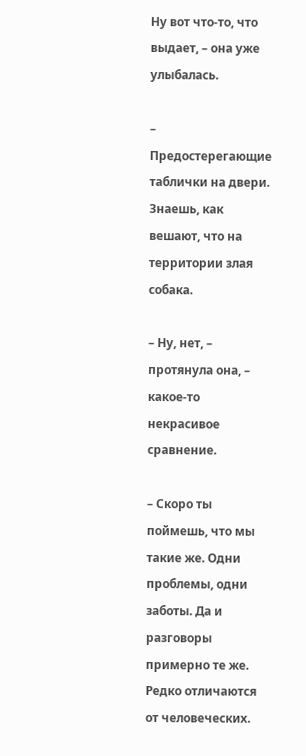Ну вот что-то, что выдает, – она уже улыбалась.

– Предостерегающие таблички на двери. Знаешь, как вешают, что на территории злая собака.

– Ну, нет, – протянула она, – какое-то некрасивое сравнение.

– Скоро ты поймешь, что мы такие же. Одни проблемы, одни заботы. Да и разговоры примерно те же. Редко отличаются от человеческих.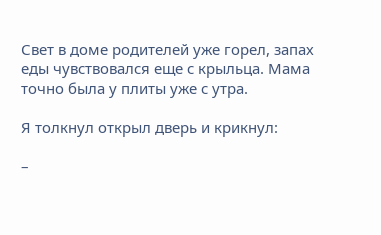Свет в доме родителей уже горел, запах еды чувствовался еще с крыльца. Мама точно была у плиты уже с утра.

Я толкнул открыл дверь и крикнул:

–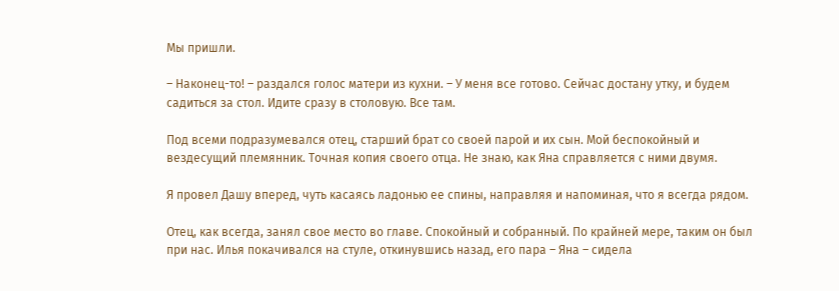Мы пришли.

– Наконец-то! – раздался голос матери из кухни. – У меня все готово. Сейчас достану утку, и будем садиться за стол. Идите сразу в столовую. Все там.

Под всеми подразумевался отец, старший брат со своей парой и их сын. Мой беспокойный и вездесущий племянник. Точная копия своего отца. Не знаю, как Яна справляется с ними двумя.

Я провел Дашу вперед, чуть касаясь ладонью ее спины, направляя и напоминая, что я всегда рядом.

Отец, как всегда, занял свое место во главе. Спокойный и собранный. По крайней мере, таким он был при нас. Илья покачивался на стуле, откинувшись назад, его пара – Яна – сидела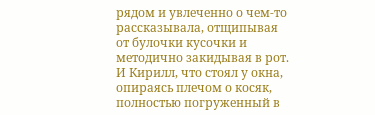рядом и увлеченно о чем-то рассказывала, отщипывая от булочки кусочки и методично закидывая в рот. И Кирилл, что стоял у окна, опираясь плечом о косяк, полностью погруженный в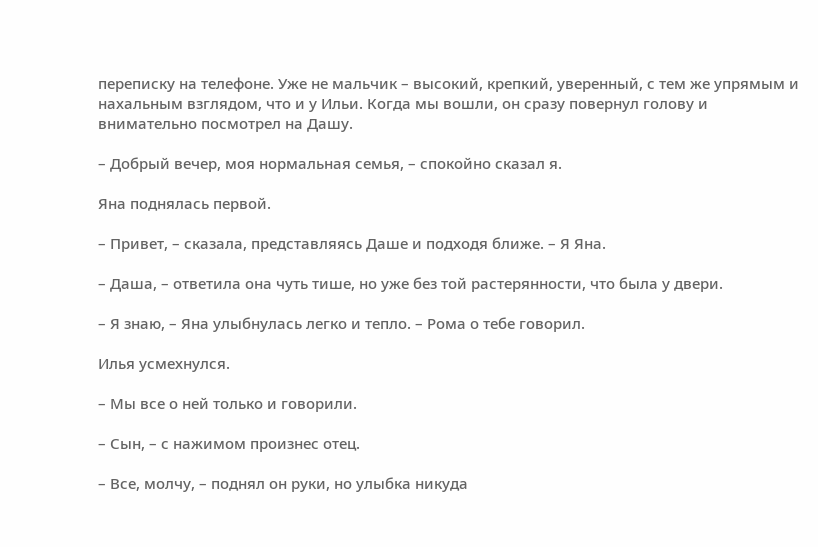переписку на телефоне. Уже не мальчик – высокий, крепкий, уверенный, с тем же упрямым и нахальным взглядом, что и у Ильи. Когда мы вошли, он сразу повернул голову и внимательно посмотрел на Дашу.

– Добрый вечер, моя нормальная семья, – спокойно сказал я.

Яна поднялась первой.

– Привет, – сказала, представляясь Даше и подходя ближе. – Я Яна.

– Даша, – ответила она чуть тише, но уже без той растерянности, что была у двери.

– Я знаю, – Яна улыбнулась легко и тепло. – Рома о тебе говорил.

Илья усмехнулся.

– Мы все о ней только и говорили.

– Сын, – с нажимом произнес отец.

– Все, молчу, – поднял он руки, но улыбка никуда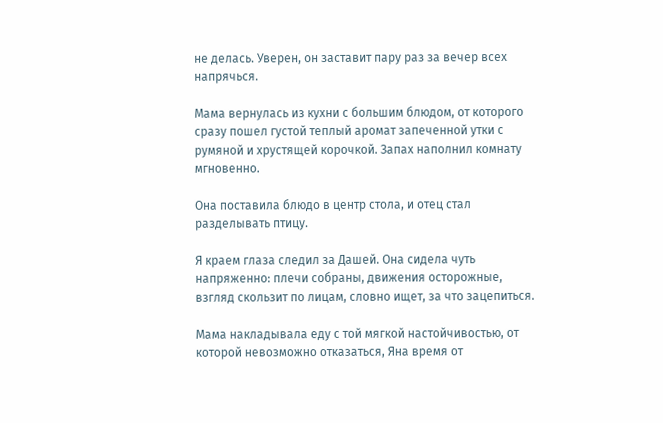не делась. Уверен, он заставит пару раз за вечер всех напрячься.

Мама вернулась из кухни с большим блюдом, от которого сразу пошел густой теплый аромат запеченной утки с румяной и хрустящей корочкой. Запах наполнил комнату мгновенно.

Она поставила блюдо в центр стола, и отец стал разделывать птицу.

Я краем глаза следил за Дашей. Она сидела чуть напряженно: плечи собраны, движения осторожные, взгляд скользит по лицам, словно ищет, за что зацепиться.

Мама накладывала еду с той мягкой настойчивостью, от которой невозможно отказаться, Яна время от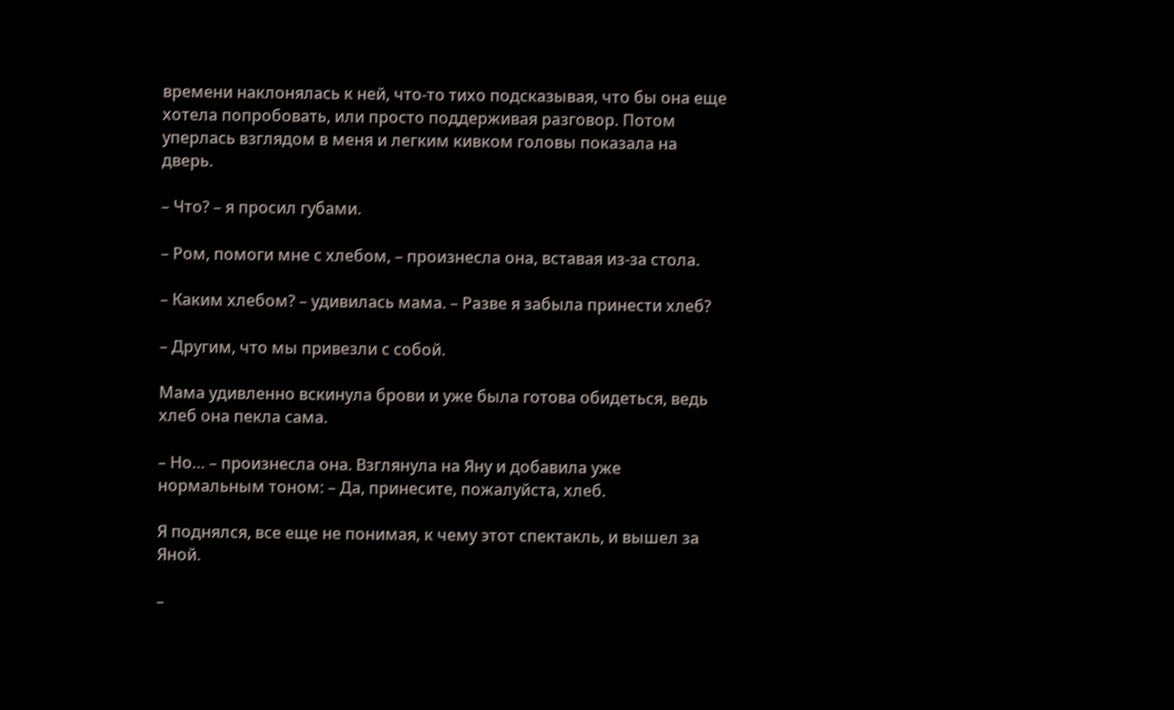времени наклонялась к ней, что-то тихо подсказывая, что бы она еще хотела попробовать, или просто поддерживая разговор. Потом уперлась взглядом в меня и легким кивком головы показала на дверь.

– Что? – я просил губами.

– Ром, помоги мне с хлебом, – произнесла она, вставая из-за стола.

– Каким хлебом? – удивилась мама. – Разве я забыла принести хлеб?

– Другим, что мы привезли с собой.

Мама удивленно вскинула брови и уже была готова обидеться, ведь хлеб она пекла сама.

– Но… – произнесла она. Взглянула на Яну и добавила уже нормальным тоном: – Да, принесите, пожалуйста, хлеб.

Я поднялся, все еще не понимая, к чему этот спектакль, и вышел за Яной.

–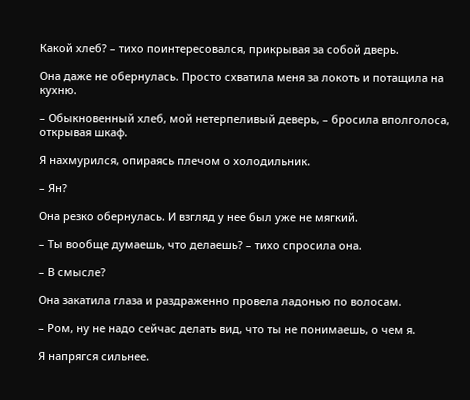Какой хлеб? – тихо поинтересовался, прикрывая за собой дверь.

Она даже не обернулась. Просто схватила меня за локоть и потащила на кухню.

– Обыкновенный хлеб, мой нетерпеливый деверь, – бросила вполголоса, открывая шкаф.

Я нахмурился, опираясь плечом о холодильник.

– Ян?

Она резко обернулась. И взгляд у нее был уже не мягкий.

– Ты вообще думаешь, что делаешь? – тихо спросила она.

– В смысле?

Она закатила глаза и раздраженно провела ладонью по волосам.

– Ром, ну не надо сейчас делать вид, что ты не понимаешь, о чем я.

Я напрягся сильнее.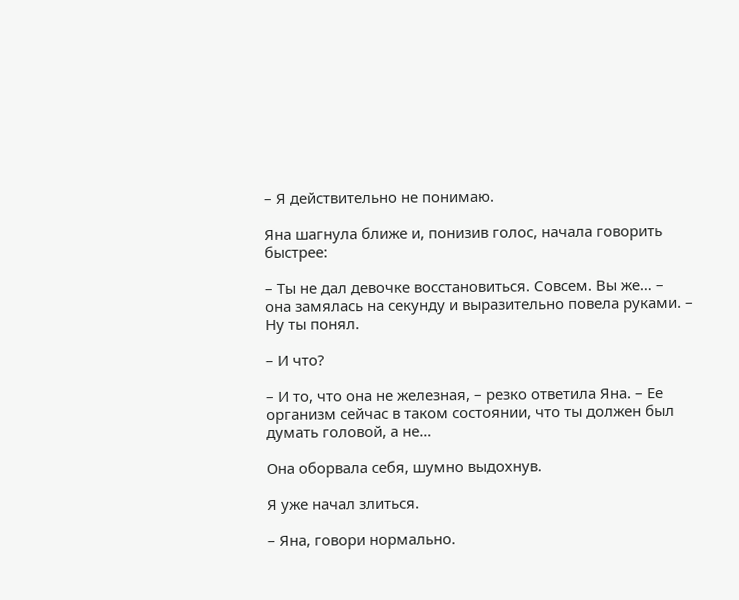– Я действительно не понимаю.

Яна шагнула ближе и, понизив голос, начала говорить быстрее:

– Ты не дал девочке восстановиться. Совсем. Вы же… – она замялась на секунду и выразительно повела руками. – Ну ты понял.

– И что?

– И то, что она не железная, – резко ответила Яна. – Ее организм сейчас в таком состоянии, что ты должен был думать головой, а не…

Она оборвала себя, шумно выдохнув.

Я уже начал злиться.

– Яна, говори нормально.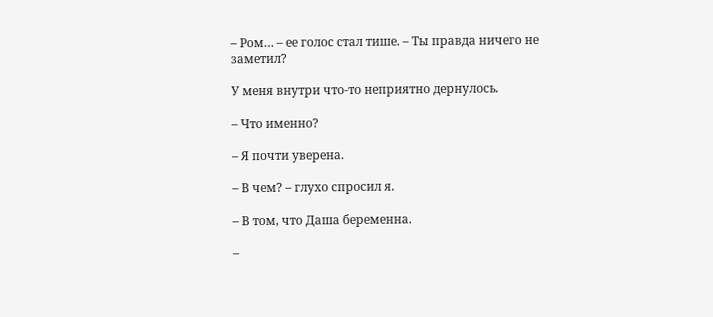– Ром… – ее голос стал тише. – Ты правда ничего не заметил?

У меня внутри что-то неприятно дернулось.

– Что именно?

– Я почти уверена.

– В чем? – глухо спросил я.

– В том, что Даша беременна.

–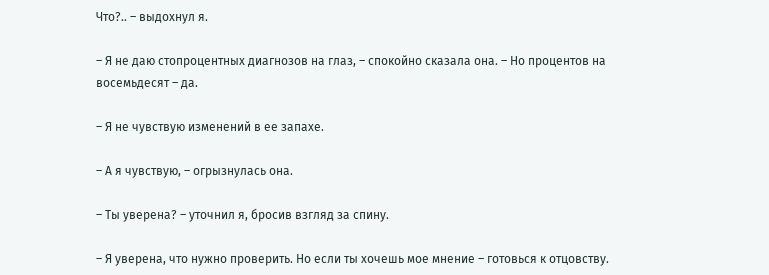Что?.. – выдохнул я.

– Я не даю стопроцентных диагнозов на глаз, – спокойно сказала она. – Но процентов на восемьдесят – да.

– Я не чувствую изменений в ее запахе.

– А я чувствую, – огрызнулась она.

– Ты уверена? – уточнил я, бросив взгляд за спину.

– Я уверена, что нужно проверить. Но если ты хочешь мое мнение – готовься к отцовству.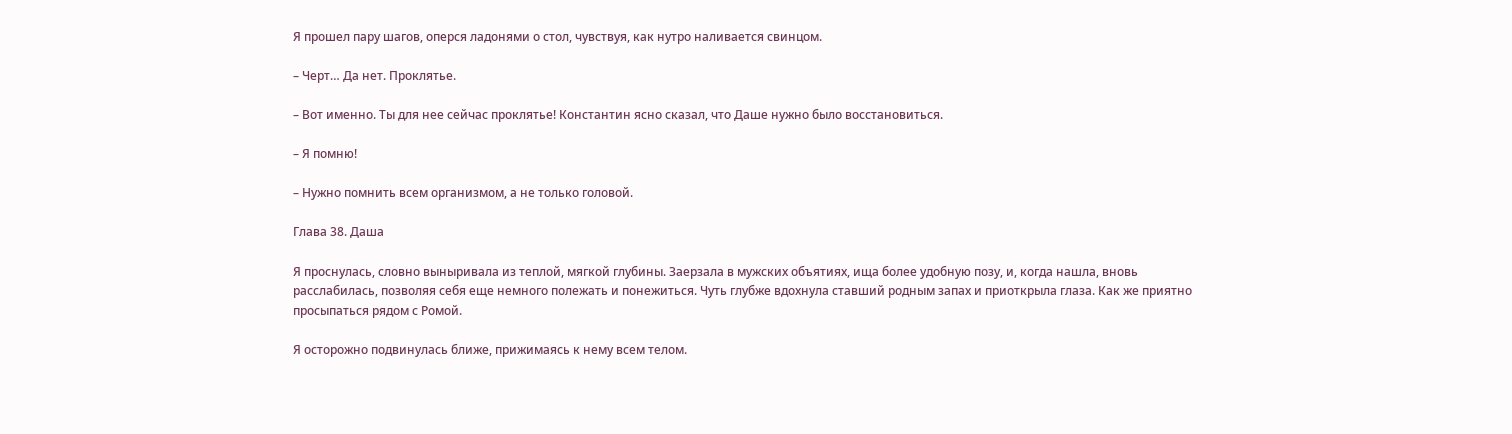Я прошел пару шагов, оперся ладонями о стол, чувствуя, как нутро наливается свинцом.

– Черт… Да нет. Проклятье.

– Вот именно. Ты для нее сейчас проклятье! Константин ясно сказал, что Даше нужно было восстановиться.

– Я помню!

– Нужно помнить всем организмом, а не только головой.

Глава 38. Даша

Я проснулась, словно выныривала из теплой, мягкой глубины. Заерзала в мужских объятиях, ища более удобную позу, и, когда нашла, вновь расслабилась, позволяя себя еще немного полежать и понежиться. Чуть глубже вдохнула ставший родным запах и приоткрыла глаза. Как же приятно просыпаться рядом с Ромой.

Я осторожно подвинулась ближе, прижимаясь к нему всем телом.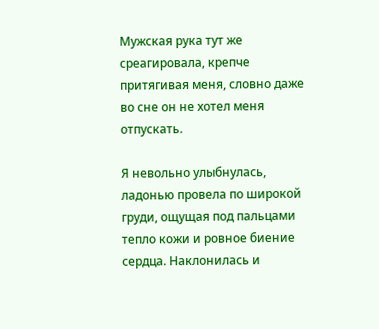Мужская рука тут же среагировала, крепче притягивая меня, словно даже во сне он не хотел меня отпускать.

Я невольно улыбнулась, ладонью провела по широкой груди, ощущая под пальцами тепло кожи и ровное биение сердца. Наклонилась и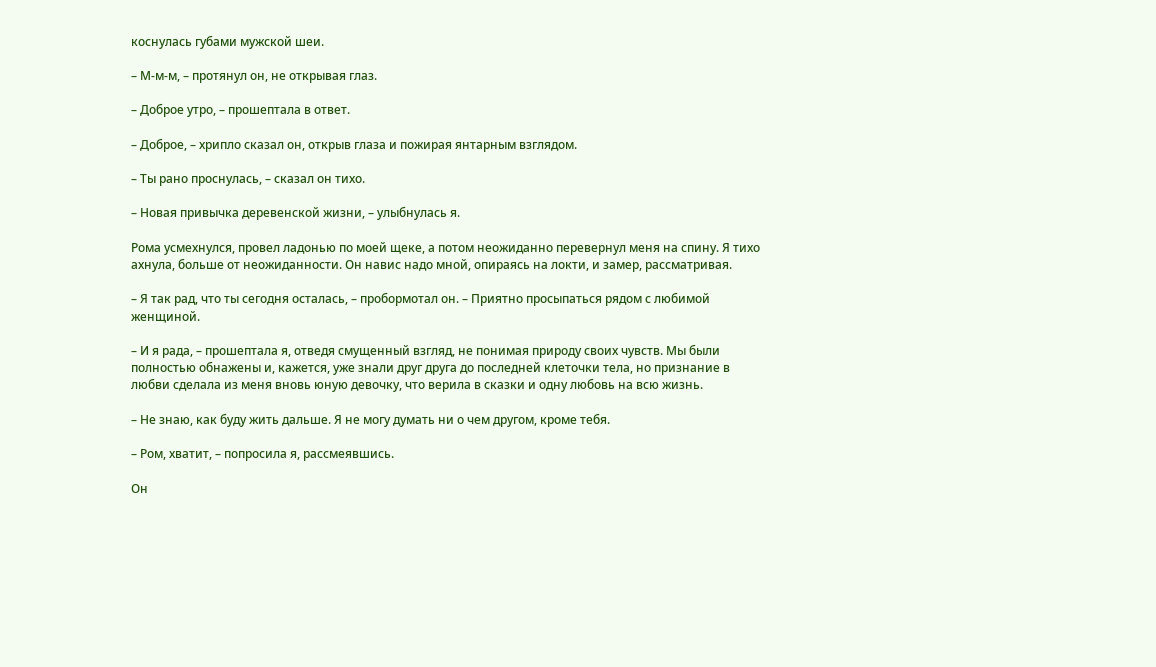коснулась губами мужской шеи.

– М-м-м, – протянул он, не открывая глаз.

– Доброе утро, – прошептала в ответ.

– Доброе, – хрипло сказал он, открыв глаза и пожирая янтарным взглядом.

– Ты рано проснулась, – сказал он тихо.

– Новая привычка деревенской жизни, – улыбнулась я.

Рома усмехнулся, провел ладонью по моей щеке, а потом неожиданно перевернул меня на спину. Я тихо ахнула, больше от неожиданности. Он навис надо мной, опираясь на локти, и замер, рассматривая.

– Я так рад, что ты сегодня осталась, – пробормотал он. – Приятно просыпаться рядом с любимой женщиной.

– И я рада, – прошептала я, отведя смущенный взгляд, не понимая природу своих чувств. Мы были полностью обнажены и, кажется, уже знали друг друга до последней клеточки тела, но признание в любви сделала из меня вновь юную девочку, что верила в сказки и одну любовь на всю жизнь.

– Не знаю, как буду жить дальше. Я не могу думать ни о чем другом, кроме тебя.

– Ром, хватит, – попросила я, рассмеявшись.

Он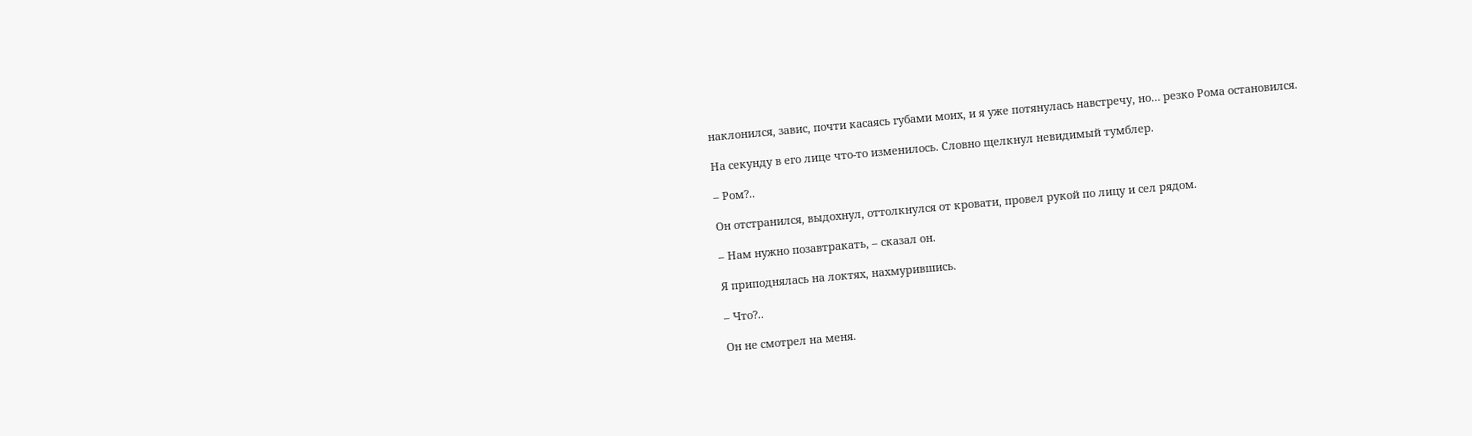наклонился, завис, почти касаясь губами моих, и я уже потянулась навстречу, но… резко Рома остановился.

На секунду в его лице что-то изменилось. Словно щелкнул невидимый тумблер.

– Ром?..

Он отстранился, выдохнул, оттолкнулся от кровати, провел рукой по лицу и сел рядом.

– Нам нужно позавтракать, – сказал он.

Я приподнялась на локтях, нахмурившись.

– Что?..

Он не смотрел на меня.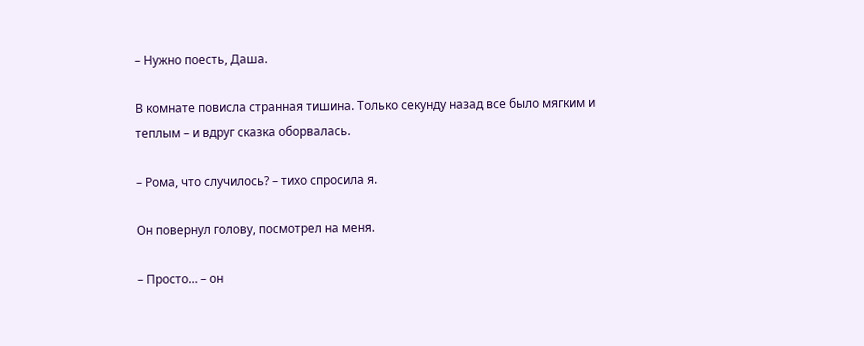– Нужно поесть, Даша.

В комнате повисла странная тишина. Только секунду назад все было мягким и теплым – и вдруг сказка оборвалась.

– Рома, что случилось? – тихо спросила я.

Он повернул голову, посмотрел на меня.

– Просто… – он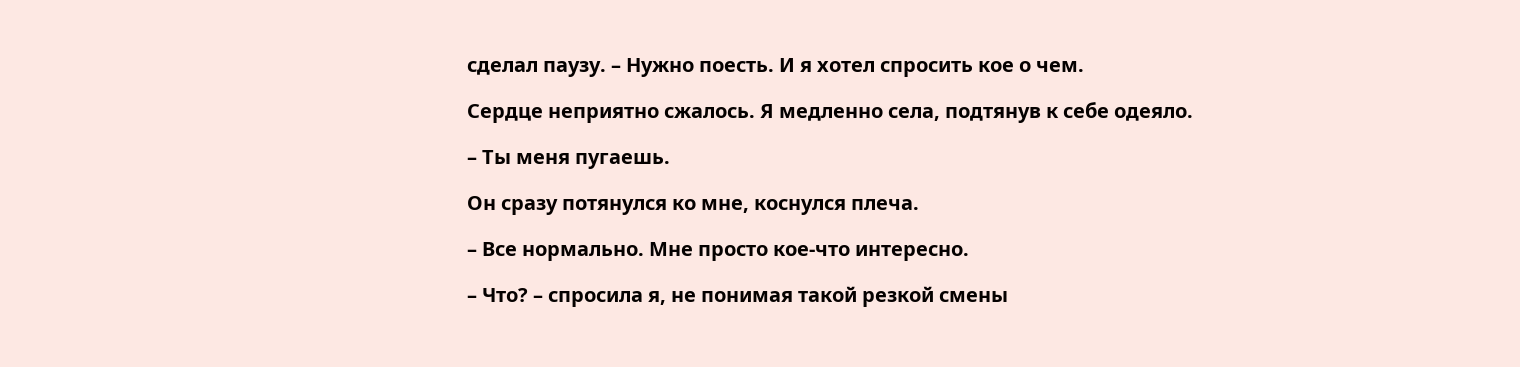сделал паузу. – Нужно поесть. И я хотел спросить кое о чем.

Сердце неприятно сжалось. Я медленно села, подтянув к себе одеяло.

– Ты меня пугаешь.

Он сразу потянулся ко мне, коснулся плеча.

– Все нормально. Мне просто кое-что интересно.

– Что? – спросила я, не понимая такой резкой смены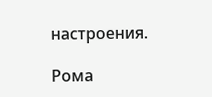настроения.

Рома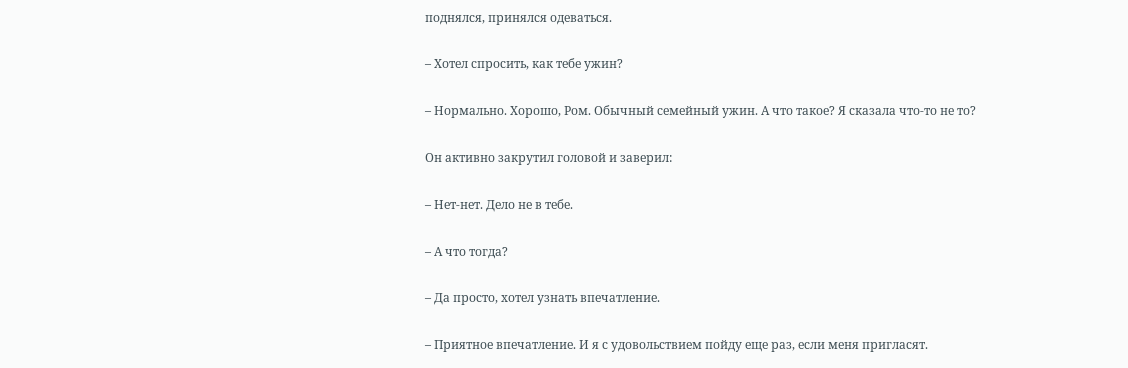поднялся, принялся одеваться.

– Хотел спросить, как тебе ужин?

– Нормально. Хорошо, Ром. Обычный семейный ужин. А что такое? Я сказала что-то не то?

Он активно закрутил головой и заверил:

– Нет-нет. Дело не в тебе.

– А что тогда?

– Да просто, хотел узнать впечатление.

– Приятное впечатление. И я с удовольствием пойду еще раз, если меня пригласят.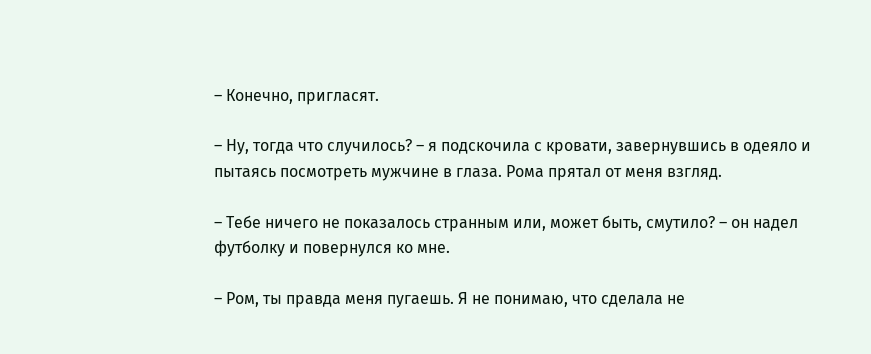– Конечно, пригласят.

– Ну, тогда что случилось? – я подскочила с кровати, завернувшись в одеяло и пытаясь посмотреть мужчине в глаза. Рома прятал от меня взгляд.

– Тебе ничего не показалось странным или, может быть, смутило? – он надел футболку и повернулся ко мне.

– Ром, ты правда меня пугаешь. Я не понимаю, что сделала не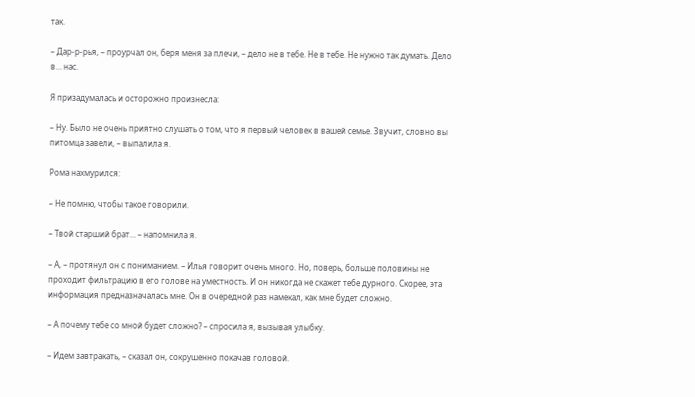так.

– Дар-р-рья, – проурчал он, беря меня за плечи, – дело не в тебе. Не в тебе. Не нужно так думать. Дело в… нас.

Я призадумалась и осторожно произнесла:

– Ну. Было не очень приятно слушать о том, что я первый человек в вашей семье. Звучит, словно вы питомца завели, – выпалила я.

Рома нахмурился:

– Не помню, чтобы такое говорили.

– Твой старший брат… – напомнила я.

– А, – протянул он с пониманием. – Илья говорит очень много. Но, поверь, больше половины не проходит фильтрацию в его голове на уместность. И он никогда не скажет тебе дурного. Скорее, эта информация предназначалась мне. Он в очередной раз намекал, как мне будет сложно.

– А почему тебе со мной будет сложно? – спросила я, вызывая улыбку.

– Идем завтракать, – сказал он, сокрушенно покачав головой.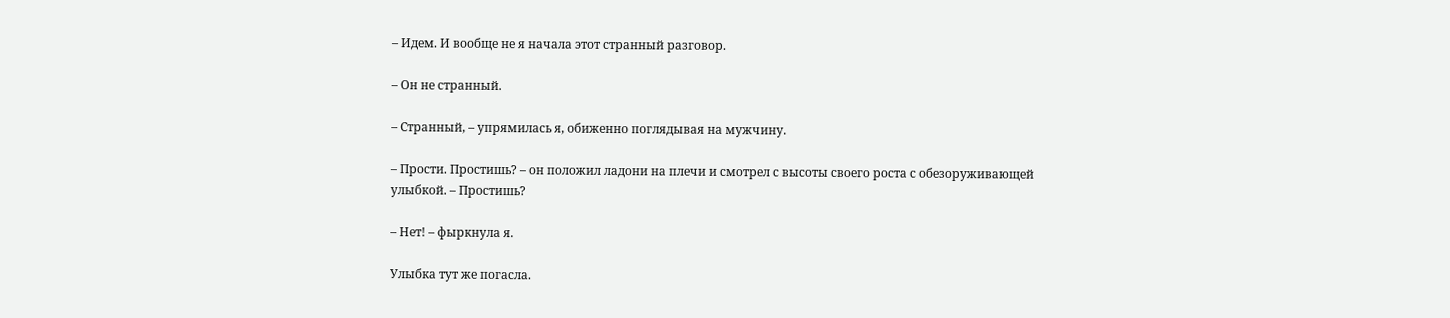– Идем. И вообще не я начала этот странный разговор.

– Он не странный.

– Странный, – упрямилась я, обиженно поглядывая на мужчину.

– Прости. Простишь? – он положил ладони на плечи и смотрел с высоты своего роста с обезоруживающей улыбкой. – Простишь?

– Нет! – фыркнула я.

Улыбка тут же погасла.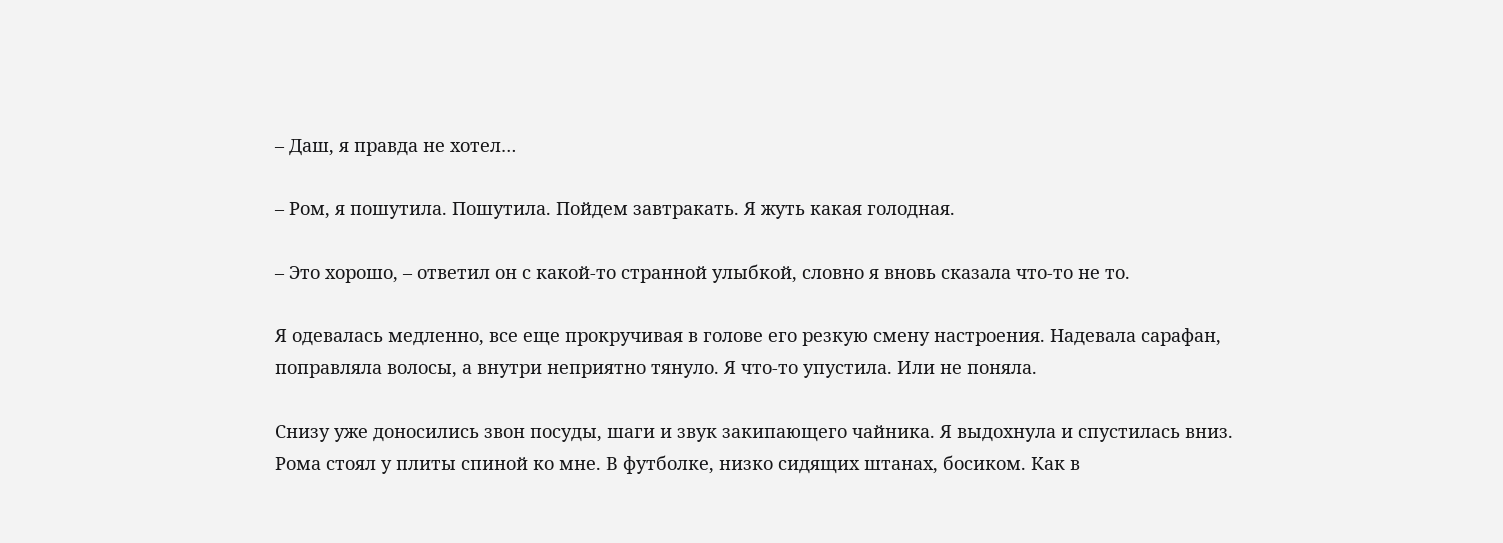– Даш, я правда не хотел…

– Ром, я пошутила. Пошутила. Пойдем завтракать. Я жуть какая голодная.

– Это хорошо, – ответил он с какой-то странной улыбкой, словно я вновь сказала что-то не то.

Я одевалась медленно, все еще прокручивая в голове его резкую смену настроения. Надевала сарафан, поправляла волосы, а внутри неприятно тянуло. Я что-то упустила. Или не поняла.

Снизу уже доносились звон посуды, шаги и звук закипающего чайника. Я выдохнула и спустилась вниз. Рома стоял у плиты спиной ко мне. В футболке, низко сидящих штанах, босиком. Как в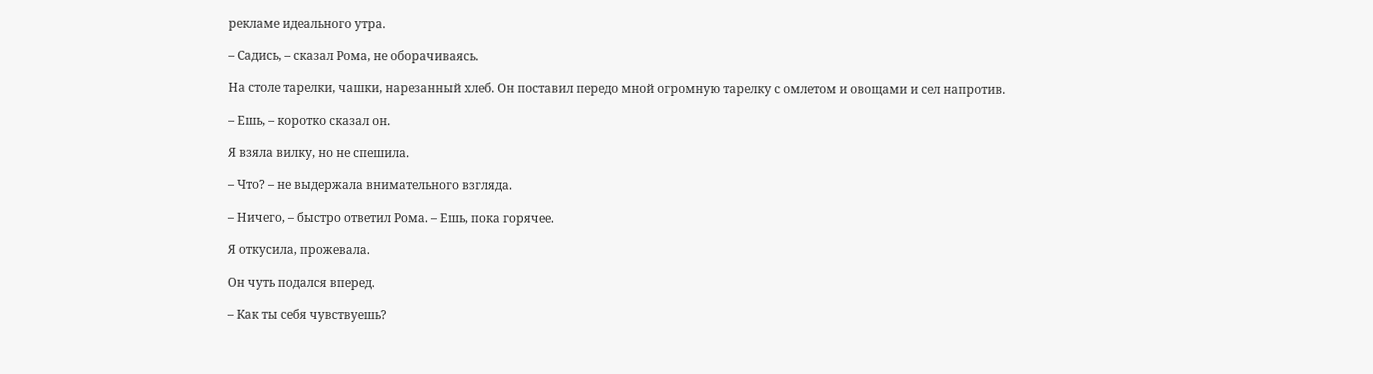рекламе идеального утра.

– Садись, – сказал Рома, не оборачиваясь.

На столе тарелки, чашки, нарезанный хлеб. Он поставил передо мной огромную тарелку с омлетом и овощами и сел напротив.

– Ешь, – коротко сказал он.

Я взяла вилку, но не спешила.

– Что? – не выдержала внимательного взгляда.

– Ничего, – быстро ответил Рома. – Ешь, пока горячее.

Я откусила, прожевала.

Он чуть подался вперед.

– Как ты себя чувствуешь?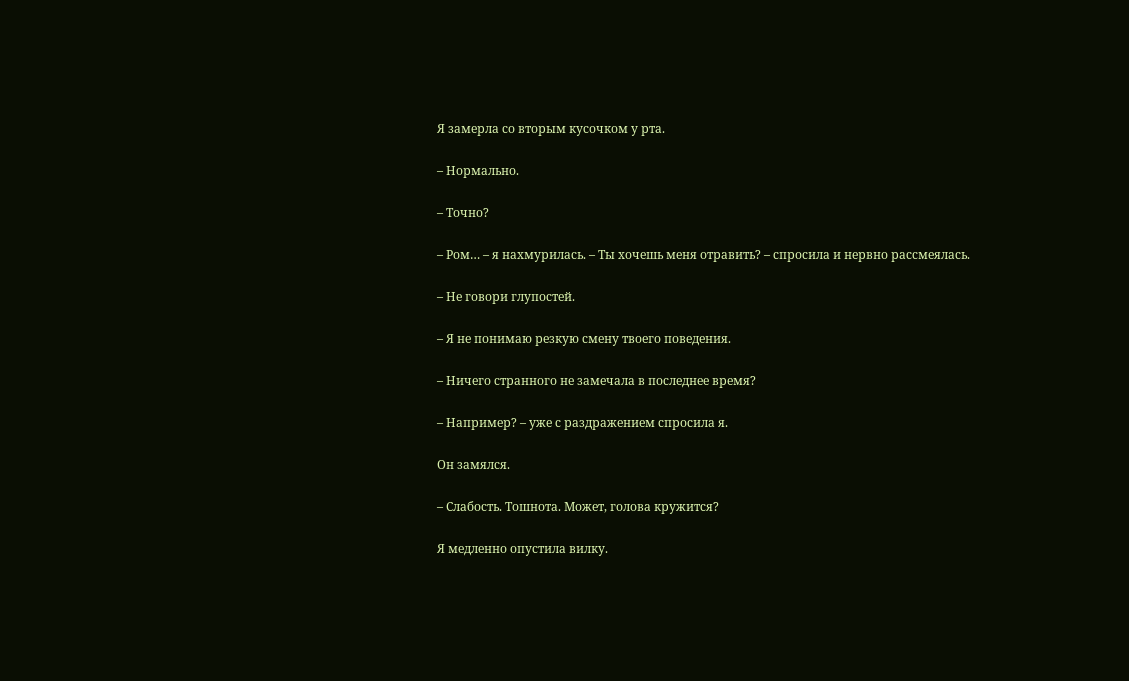Я замерла со вторым кусочком у рта.

– Нормально.

– Точно?

– Ром… – я нахмурилась. – Ты хочешь меня отравить? – спросила и нервно рассмеялась.

– Не говори глупостей.

– Я не понимаю резкую смену твоего поведения.

– Ничего странного не замечала в последнее время?

– Например? – уже с раздражением спросила я.

Он замялся.

– Слабость. Тошнота. Может, голова кружится?

Я медленно опустила вилку.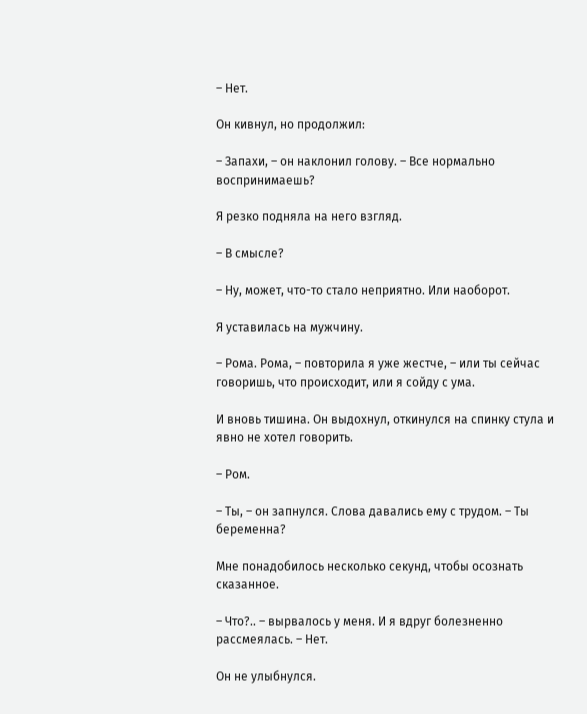– Нет.

Он кивнул, но продолжил:

– Запахи, – он наклонил голову. – Все нормально воспринимаешь?

Я резко подняла на него взгляд.

– В смысле?

– Ну, может, что-то стало неприятно. Или наоборот.

Я уставилась на мужчину.

– Рома. Рома, – повторила я уже жестче, – или ты сейчас говоришь, что происходит, или я сойду с ума.

И вновь тишина. Он выдохнул, откинулся на спинку стула и явно не хотел говорить.

– Ром.

– Ты, – он запнулся. Слова давались ему с трудом. – Ты беременна?

Мне понадобилось несколько секунд, чтобы осознать сказанное.

– Что?.. – вырвалось у меня. И я вдруг болезненно рассмеялась. – Нет.

Он не улыбнулся.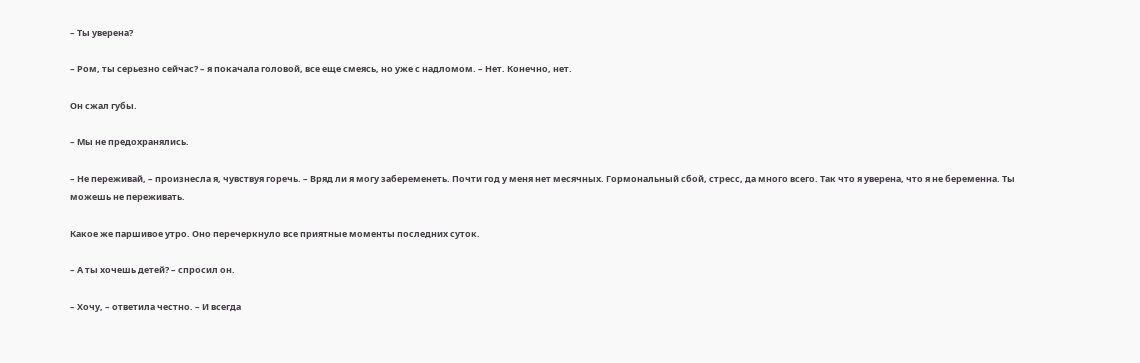– Ты уверена?

– Ром, ты серьезно сейчас? – я покачала головой, все еще смеясь, но уже с надломом. – Нет. Конечно, нет.

Он сжал губы.

– Мы не предохранялись.

– Не переживай, – произнесла я, чувствуя горечь. – Вряд ли я могу забеременеть. Почти год у меня нет месячных. Гормональный сбой, стресс, да много всего. Так что я уверена, что я не беременна. Ты можешь не переживать.

Какое же паршивое утро. Оно перечеркнуло все приятные моменты последних суток.

– А ты хочешь детей? – спросил он.

– Хочу, – ответила честно. – И всегда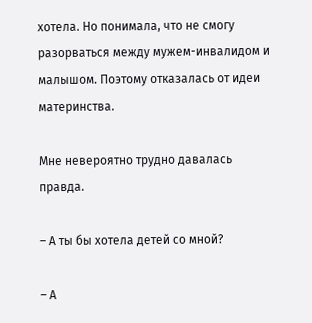хотела. Но понимала, что не смогу разорваться между мужем-инвалидом и малышом. Поэтому отказалась от идеи материнства.

Мне невероятно трудно давалась правда.

– А ты бы хотела детей со мной?

– А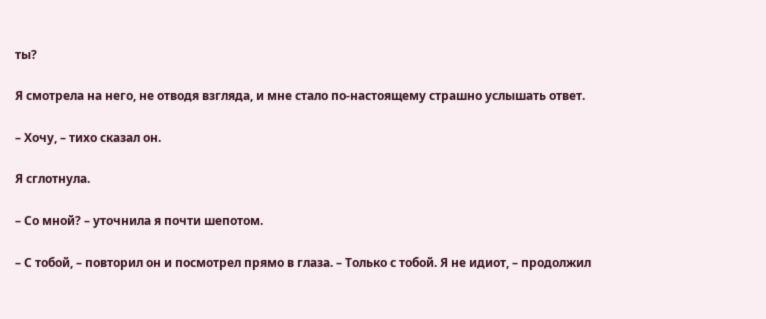ты?

Я смотрела на него, не отводя взгляда, и мне стало по-настоящему страшно услышать ответ.

– Хочу, – тихо сказал он.

Я сглотнула.

– Со мной? – уточнила я почти шепотом.

– С тобой, – повторил он и посмотрел прямо в глаза. – Только с тобой. Я не идиот, – продолжил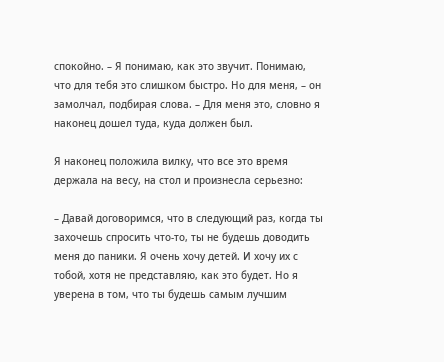спокойно. – Я понимаю, как это звучит. Понимаю, что для тебя это слишком быстро. Но для меня, – он замолчал, подбирая слова. – Для меня это, словно я наконец дошел туда, куда должен был.

Я наконец положила вилку, что все это время держала на весу, на стол и произнесла серьезно:

– Давай договоримся, что в следующий раз, когда ты захочешь спросить что-то, ты не будешь доводить меня до паники. Я очень хочу детей. И хочу их с тобой, хотя не представляю, как это будет. Но я уверена в том, что ты будешь самым лучшим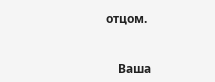отцом.


    Ваша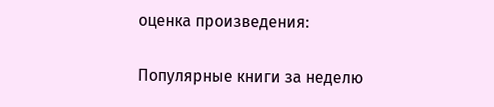оценка произведения:

Популярные книги за неделю